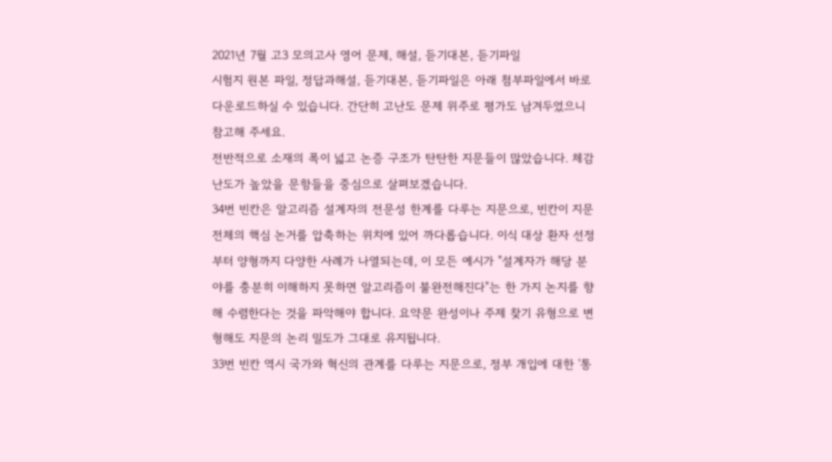2021년 7월 고3 모의고사 영어 문제, 해설, 듣기대본, 듣기파일
시험지 원본 파일, 정답과해설, 듣기대본, 듣기파일은 아래 첨부파일에서 바로 다운로드하실 수 있습니다. 간단히 고난도 문제 위주로 평가도 남겨두었으니 참고해 주세요.
전반적으로 소재의 폭이 넓고 논증 구조가 탄탄한 지문들이 많았습니다. 체감 난도가 높았을 문항들을 중심으로 살펴보겠습니다.
34번 빈칸은 알고리즘 설계자의 전문성 한계를 다루는 지문으로, 빈칸이 지문 전체의 핵심 논거를 압축하는 위치에 있어 까다롭습니다. 이식 대상 환자 선정부터 양형까지 다양한 사례가 나열되는데, 이 모든 예시가 "설계자가 해당 분야를 충분히 이해하지 못하면 알고리즘이 불완전해진다"는 한 가지 논지를 향해 수렴한다는 것을 파악해야 합니다. 요약문 완성이나 주제 찾기 유형으로 변형해도 지문의 논리 밀도가 그대로 유지됩니다.
33번 빈칸 역시 국가와 혁신의 관계를 다루는 지문으로, 정부 개입에 대한 '통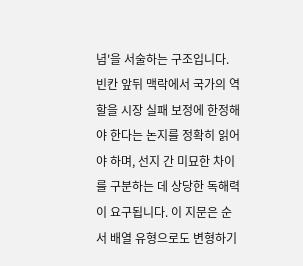념'을 서술하는 구조입니다. 빈칸 앞뒤 맥락에서 국가의 역할을 시장 실패 보정에 한정해야 한다는 논지를 정확히 읽어야 하며, 선지 간 미묘한 차이를 구분하는 데 상당한 독해력이 요구됩니다. 이 지문은 순서 배열 유형으로도 변형하기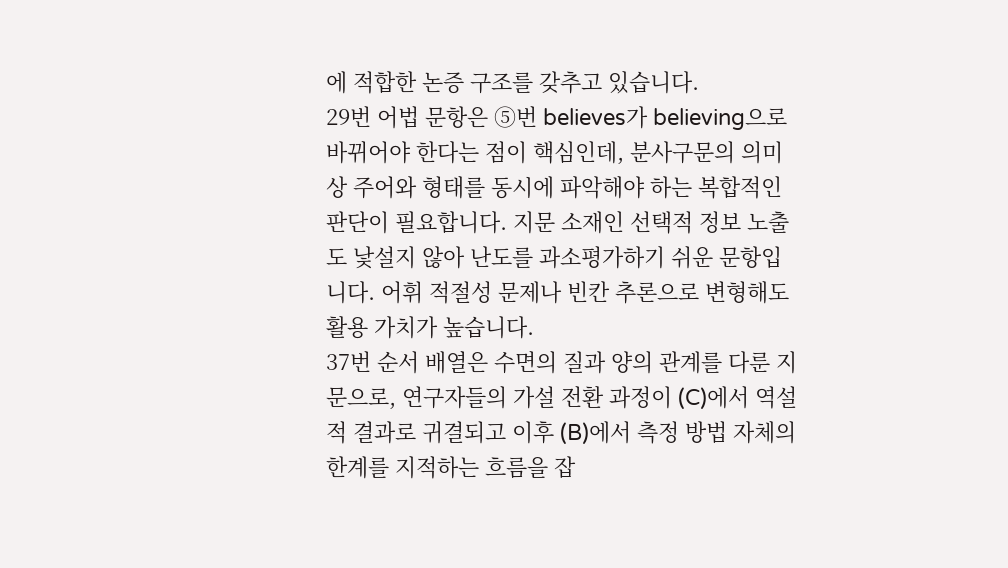에 적합한 논증 구조를 갖추고 있습니다.
29번 어법 문항은 ⑤번 believes가 believing으로 바뀌어야 한다는 점이 핵심인데, 분사구문의 의미상 주어와 형태를 동시에 파악해야 하는 복합적인 판단이 필요합니다. 지문 소재인 선택적 정보 노출도 낯설지 않아 난도를 과소평가하기 쉬운 문항입니다. 어휘 적절성 문제나 빈칸 추론으로 변형해도 활용 가치가 높습니다.
37번 순서 배열은 수면의 질과 양의 관계를 다룬 지문으로, 연구자들의 가설 전환 과정이 (C)에서 역설적 결과로 귀결되고 이후 (B)에서 측정 방법 자체의 한계를 지적하는 흐름을 잡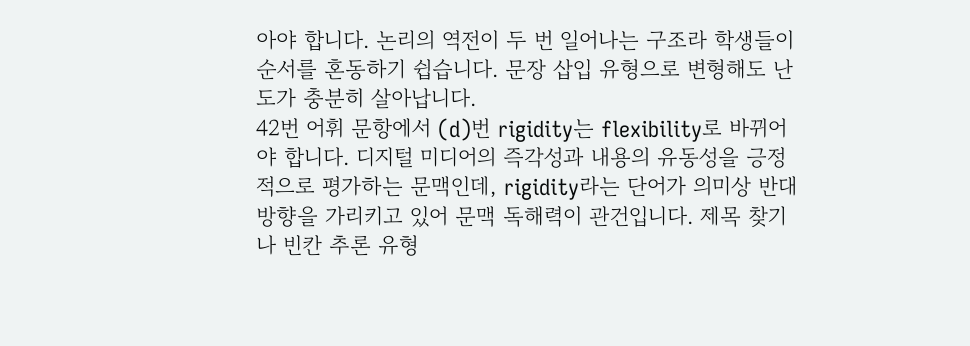아야 합니다. 논리의 역전이 두 번 일어나는 구조라 학생들이 순서를 혼동하기 쉽습니다. 문장 삽입 유형으로 변형해도 난도가 충분히 살아납니다.
42번 어휘 문항에서 (d)번 rigidity는 flexibility로 바뀌어야 합니다. 디지털 미디어의 즉각성과 내용의 유동성을 긍정적으로 평가하는 문맥인데, rigidity라는 단어가 의미상 반대 방향을 가리키고 있어 문맥 독해력이 관건입니다. 제목 찾기나 빈칸 추론 유형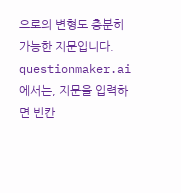으로의 변형도 충분히 가능한 지문입니다.
questionmaker.ai에서는, 지문을 입력하면 빈칸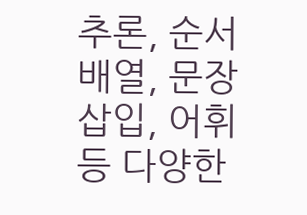추론, 순서 배열, 문장 삽입, 어휘 등 다양한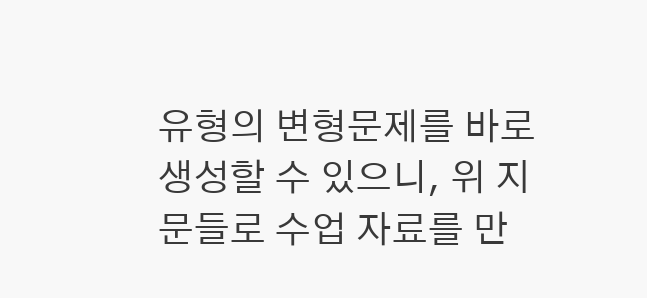유형의 변형문제를 바로 생성할 수 있으니, 위 지문들로 수업 자료를 만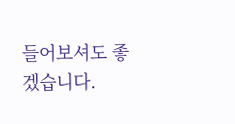들어보셔도 좋겠습니다.